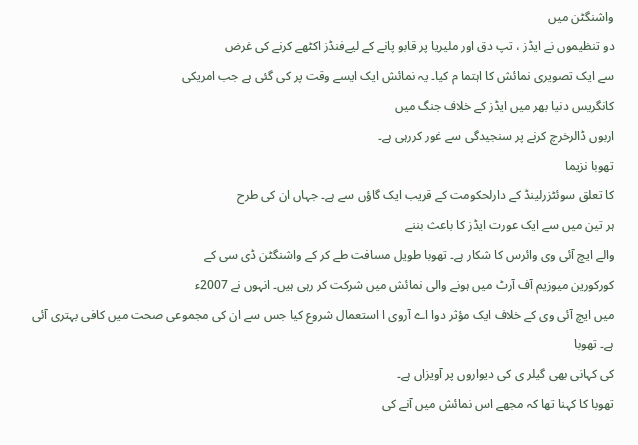واشنگٹن میں
دو تنظیموں نے ایڈز ، تپ دق اور ملیریا پر قابو پانے کے لیےفنڈز اکٹھے کرنے کی غرض
سے ایک تصویری نمائش کا اہتما م کیا۔ یہ نمائش ایک ایسے وقت پر کی گئی ہے جب امریکی
کانگریس دنیا بھر میں ایڈز کے خلاف جنگ میں
اربوں ڈالرخرچ کرنے پر سنجیدگی سے غور کررہی ہے۔
تھوبا نزیما
کا تعلق سوئٹزرلینڈ کے دارلحکومت کے قریب ایک گاؤں سے ہے۔ جہاں ان کی طرح
ہر تین میں سے ایک عورت ایڈز کا باعث بننے
والے ایچ آئی وی وائرس کا شکار ہے۔ تھوبا طویل مسافت طے کر کے واشنگٹن ڈی سی کے
کورکورین میوزیم آف آرٹ میں ہونے والی نمائش میں شرکت کر رہی ہیں۔ انہوں نے 2007ء
میں ایچ آئی وی کے خلاف ایک مؤثر دوا اے آروی ا استعمال شروع کیا جس سے ان کی مجموعی صحت میں کافی بہتری آئی ہے۔ تھوبا
کی کہانی بھی گیلر ی کی دیواروں پر آویزاں ہے۔
تھوبا کا کہنا تھا کہ مجھے اس نمائش میں آنے کی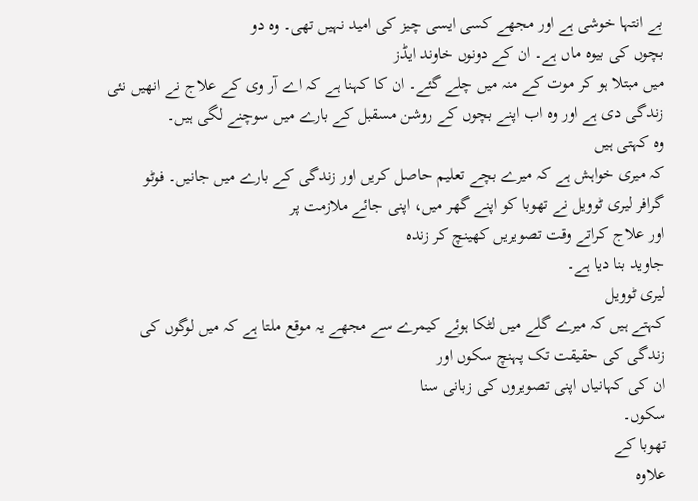بے انتہا خوشی ہے اور مجھے کسی ایسی چیز کی امید نہیں تھی۔ وہ دو
بچوں کی بیوہ ماں ہے۔ ان کے دونوں خاوند ایڈز
میں مبتلا ہو کر موت کے منہ میں چلے گئے۔ ان کا کہنا ہے کہ اے آر وی کے علاج نے انھیں نئی زندگی دی ہے اور وہ اب اپنے بچوں کے روشن مسقبل کے بارے میں سوچنے لگی ہیں۔
وہ کہتی ہیں
کہ میری خواہش ہے کہ میرے بچے تعلیم حاصل کریں اور زندگی کے بارے میں جانیں۔ فوٹو
گرافر لیری ٹوویل نے تھوبا کو اپنے گھر میں، اپنی جائے ملازمت پر
اور علاج کراتے وقت تصویریں کھینچ کر زندہ
جاوید بنا دیا ہے۔
لیری ٹوویل
کہتے ہیں کہ میرے گلے میں لٹکا ہوئے کیمرے سے مجھے یہ موقع ملتا ہے کہ میں لوگوں کی زندگی کی حقیقت تک پہنچ سکوں اور
ان کی کہانیاں اپنی تصویروں کی زبانی سنا
سکوں۔
تھوبا کے
علاوہ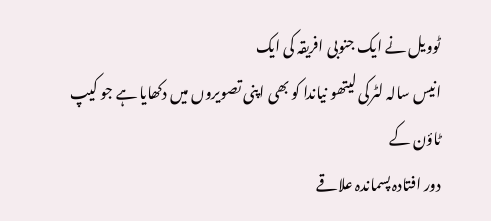ٹوویل نے ایک جنوبی افریقہ کی ایک
انیس سالہ لٹرکی لیتھو نیاندا کو بھی اپنی تصویروں میں دکھایا ہے جو کیپ ٹاؤن کے
دور افتادہ پسماندہ علاقے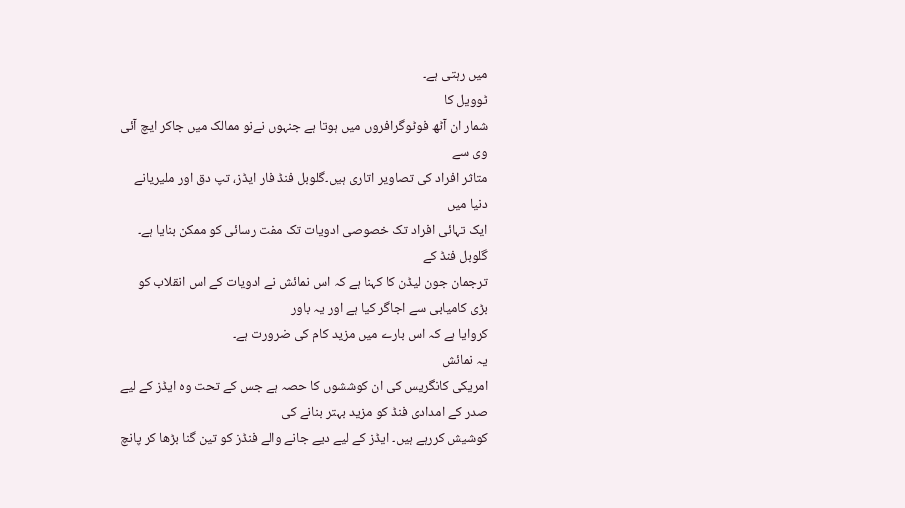میں رہتی ہے۔
ٹوویل کا
شمار ان آٹھ فوٹوگرافروں میں ہوتا ہے جنہوں نےنو ممالک میں جاکر ایچ آئی وی سے
متاثر افراد کی تصاویر اتاری ہیں۔گلوبل فنڈ فار ایڈز، تپ دق اور ملیریانے دنیا میں
ایک تہائی افراد تک خصوصی ادویات تک مفت رسائی کو ممکن بنایا ہے۔ گلوبل فنڈ کے
ترجمان جون لیڈن کا کہنا ہے کہ اس نمائش نے ادویات کے اس انقلاب کو بڑی کامیابی سے اجاگر کیا ہے اور یہ باور
کروایا ہے کہ اس بارے میں مزید کام کی ضرورت ہے۔
یہ نمائش
امریکی کانگریس کی ان کوششوں کا حصہ ہے جس کے تحت وہ ایڈز کے لیے صدر کے امدادی فنڈ کو مزید بہتر بنانے کی
کوشیش کررہے ہیں۔ ایڈز کے لیے دیے جانے والے فنڈز کو تین گنا بڑھا کر پانچ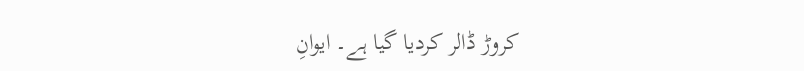کروڑ ڈالر کردیا گیا ہے۔ ایوانِ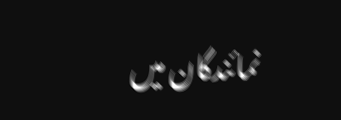نمائندگان میں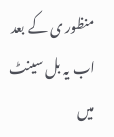منظور ی کے بعد اب یہ بل سینٹ میں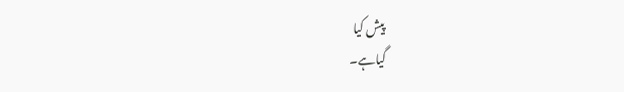پیش کیا
گیاہے۔